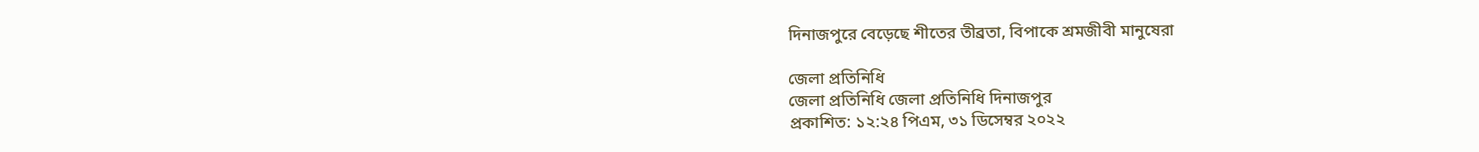দিনাজপুরে বেড়েছে শীতের তীব্রতা, বিপাকে শ্রমজীবী মানুষেরা

জেলা প্রতিনিধি
জেলা প্রতিনিধি জেলা প্রতিনিধি দিনাজপুর
প্রকাশিত: ১২:২৪ পিএম, ৩১ ডিসেম্বর ২০২২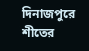দিনাজপুরে শীতের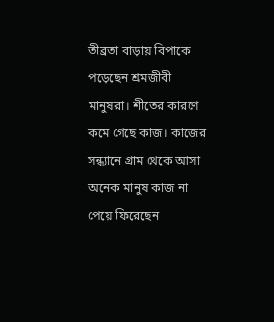তীব্রতা বাড়ায় বিপাকে পড়েছেন শ্রমজীবী মানুষরা। শীতের কারণে কমে গেছে কাজ। কাজের সন্ধ্যানে গ্রাম থেকে আসা অনেক মানুষ কাজ না পেয়ে ফিরেছেন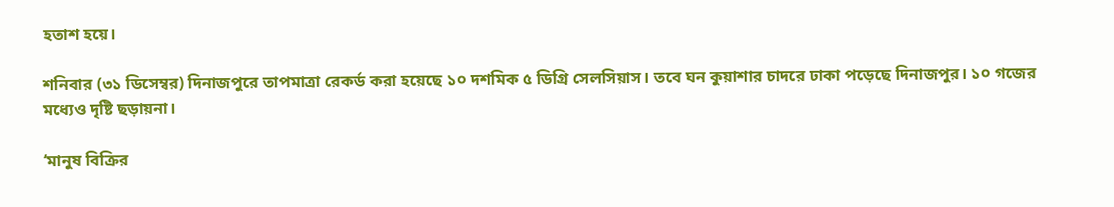হতাশ হয়ে।

শনিবার (৩১ ডিসেম্বর) দিনাজপুরে তাপমাত্রা রেকর্ড করা হয়েছে ১০ দশমিক ৫ ডিগ্রি সেলসিয়াস। তবে ঘন কুয়াশার চাদরে ঢাকা পড়েছে দিনাজপুর। ১০ গজের মধ্যেও দৃষ্টি ছড়ায়না।

‘মানুষ বিক্রির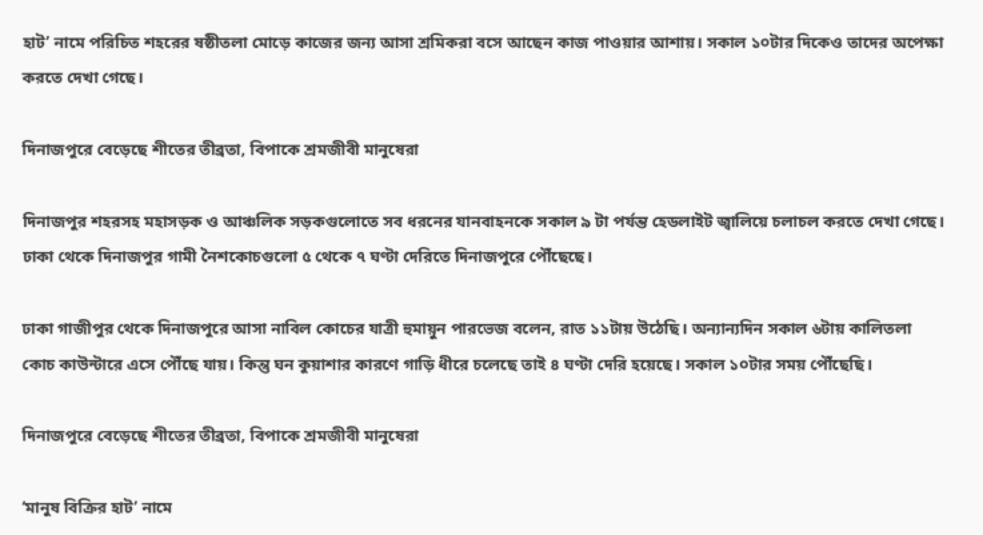হাট’ নামে পরিচিত শহরের ষষ্ঠীতলা মোড়ে কাজের জন্য আসা শ্রমিকরা বসে আছেন কাজ পাওয়ার আশায়। সকাল ১০টার দিকেও তাদের অপেক্ষা করতে দেখা গেছে।

দিনাজপুরে বেড়েছে শীতের তীব্রতা, বিপাকে শ্রমজীবী মানুষেরা

দিনাজপুর শহরসহ মহাসড়ক ও আঞ্চলিক সড়কগুলোতে সব ধরনের যানবাহনকে সকাল ৯ টা পর্যন্ত হেডলাইট জ্বালিয়ে চলাচল করতে দেখা গেছে। ঢাকা থেকে দিনাজপুর গামী নৈশকোচগুলো ৫ থেকে ৭ ঘণ্টা দেরিতে দিনাজপুরে পৌঁছেছে।

ঢাকা গাজীপুর থেকে দিনাজপুরে আসা নাবিল কোচের যাত্রী হুমায়ুন পারভেজ বলেন, রাত ১১টায় উঠেছি। অন্যান্যদিন সকাল ৬টায় কালিতলা কোচ কাউন্টারে এসে পৌঁছে যায়। কিন্তু ঘন কুয়াশার কারণে গাড়ি ধীরে চলেছে তাই ৪ ঘণ্টা দেরি হয়েছে। সকাল ১০টার সময় পৌঁছেছি।

দিনাজপুরে বেড়েছে শীতের তীব্রতা, বিপাকে শ্রমজীবী মানুষেরা

‘মানুষ বিক্রির হাট’ নামে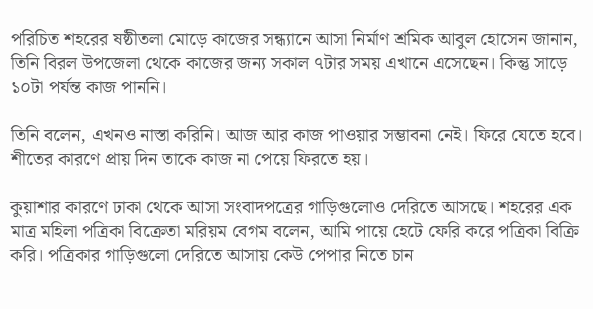পরিচিত শহরের ষষ্ঠীতলা মোড়ে কাজের সন্ধ্যানে আসা নির্মাণ শ্রমিক আবুল হোসেন জানান, তিনি বিরল উপজেলা থেকে কাজের জন্য সকাল ৭টার সময় এখানে এসেছেন। কিন্তু সাড়ে ১০টা পর্যন্ত কাজ পাননি।

তিনি বলেন, এখনও নাস্তা করিনি। আজ আর কাজ পাওয়ার সম্ভাবনা নেই। ফিরে যেতে হবে। শীতের কারণে প্রায় দিন তাকে কাজ না পেয়ে ফিরতে হয়।

কুয়াশার কারণে ঢাকা থেকে আসা সংবাদপত্রের গাড়িগুলোও দেরিতে আসছে। শহরের এক মাত্র মহিলা পত্রিকা বিক্রেতা মরিয়ম বেগম বলেন, আমি পায়ে হেটে ফেরি করে পত্রিকা বিক্রি করি। পত্রিকার গাড়িগুলো দেরিতে আসায় কেউ পেপার নিতে চান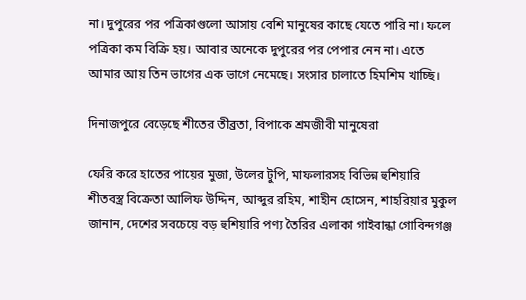না। দুপুরের পর পত্রিকাগুলো আসায় বেশি মানুষের কাছে যেতে পারি না। ফলে পত্রিকা কম বিক্রি হয়। আবার অনেকে দুপুরের পর পেপার নেন না। এতে আমার আয় তিন ভাগের এক ভাগে নেমেছে। সংসার চালাতে হিমশিম খাচ্ছি।

দিনাজপুরে বেড়েছে শীতের তীব্রতা, বিপাকে শ্রমজীবী মানুষেরা

ফেরি করে হাতের পায়ের মুজা, উলের টুপি, মাফলারসহ বিভিন্ন হুশিয়ারি শীতবস্ত্র বিক্রেতা আলিফ উদ্দিন, আব্দুর রহিম, শাহীন হোসেন, শাহরিয়ার মুকুল জানান, দেশের সবচেয়ে বড় হুশিয়ারি পণ্য তৈরির এলাকা গাইবান্ধা গোবিন্দগঞ্জ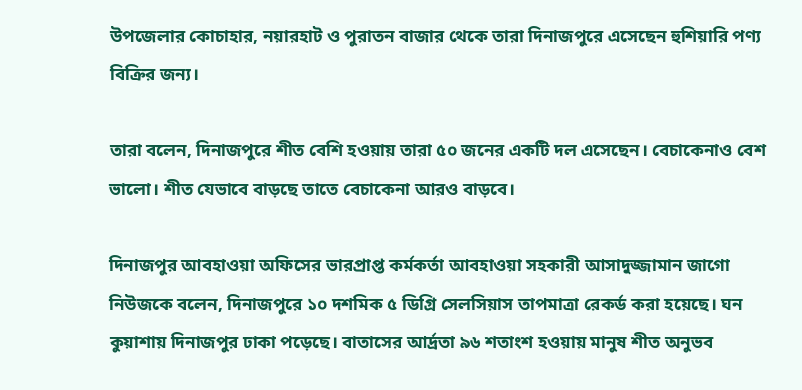উপজেলার কোচাহার, নয়ারহাট ও পুরাতন বাজার থেকে তারা দিনাজপুরে এসেছেন হুশিয়ারি পণ্য বিক্রির জন্য।

তারা বলেন, দিনাজপুরে শীত বেশি হওয়ায় তারা ৫০ জনের একটি দল এসেছেন। বেচাকেনাও বেশ ভালো। শীত যেভাবে বাড়ছে তাতে বেচাকেনা আরও বাড়বে।

দিনাজপুর আবহাওয়া অফিসের ভারপ্রাপ্ত কর্মকর্তা আবহাওয়া সহকারী আসাদুজ্জামান জাগো নিউজকে বলেন, দিনাজপুরে ১০ দশমিক ৫ ডিগ্রি সেলসিয়াস তাপমাত্রা রেকর্ড করা হয়েছে। ঘন কুয়াশায় দিনাজপুর ঢাকা পড়েছে। বাতাসের আর্দ্রতা ৯৬ শতাংশ হওয়ায় মানুষ শীত অনুভব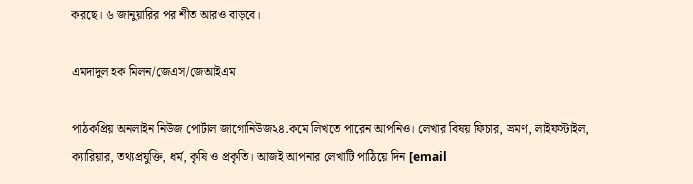করছে। ৬ জানুয়ারির পর শীত আরও বাড়বে।

এমদাদুল হক মিলন/জেএস/জেআইএম

পাঠকপ্রিয় অনলাইন নিউজ পোর্টাল জাগোনিউজ২৪.কমে লিখতে পারেন আপনিও। লেখার বিষয় ফিচার, ভ্রমণ, লাইফস্টাইল, ক্যারিয়ার, তথ্যপ্রযুক্তি, ধর্ম, কৃষি ও প্রকৃতি। আজই আপনার লেখাটি পাঠিয়ে দিন [email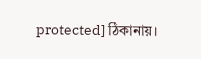protected] ঠিকানায়।